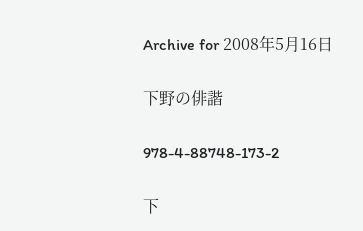Archive for 2008年5月16日

下野の俳諧

978-4-88748-173-2

下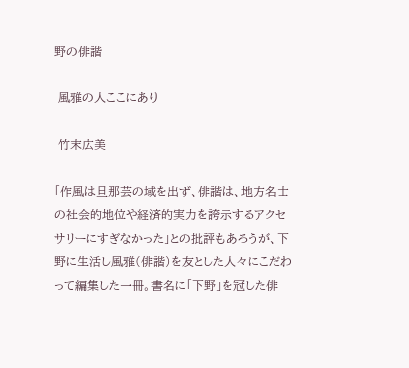野の俳諧

 風雅の人ここにあり

 竹末広美

「作風は旦那芸の域を出ず、俳諧は、地方名士の社会的地位や経済的実力を誇示するアクセサリーにすぎなかった」との批評もあろうが、下野に生活し風雅(俳諧)を友とした人々にこだわって編集した一冊。書名に「下野」を冠した俳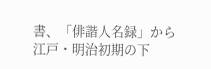書、「俳諧人名録」から江戸・明治初期の下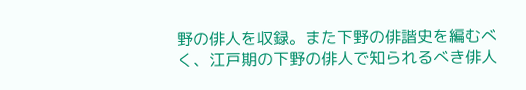野の俳人を収録。また下野の俳諧史を編むべく、江戸期の下野の俳人で知られるべき俳人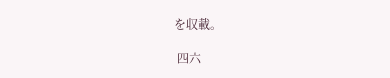を収載。

 四六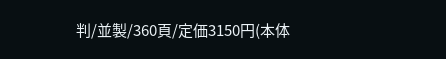判/並製/360頁/定価3150円(本体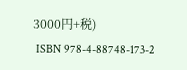3000円+税)
 ISBN 978-4-88748-173-2